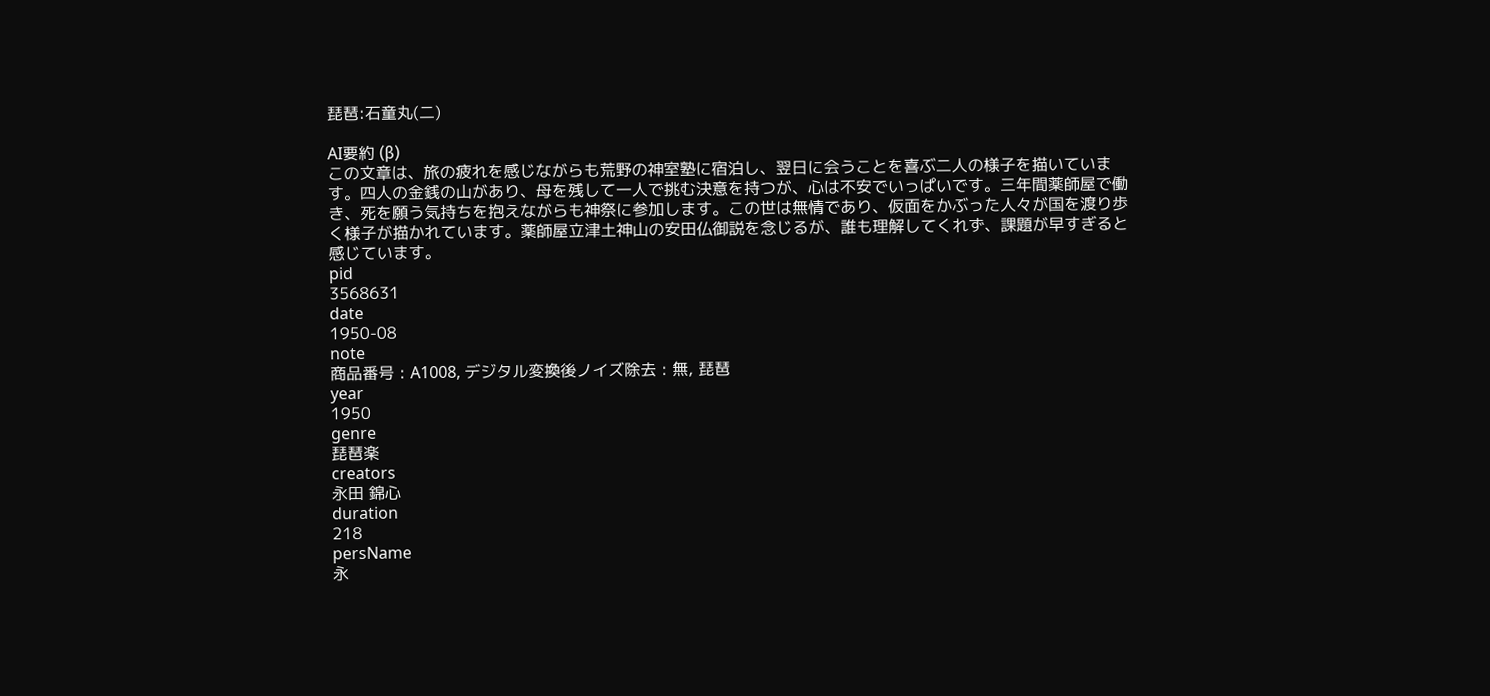琵琶:石童丸(二)

AI要約 (β)
この文章は、旅の疲れを感じながらも荒野の神室塾に宿泊し、翌日に会うことを喜ぶ二人の様子を描いています。四人の金銭の山があり、母を残して一人で挑む決意を持つが、心は不安でいっぱいです。三年間薬師屋で働き、死を願う気持ちを抱えながらも神祭に参加します。この世は無情であり、仮面をかぶった人々が国を渡り歩く様子が描かれています。薬師屋立津土神山の安田仏御説を念じるが、誰も理解してくれず、課題が早すぎると感じています。
pid
3568631
date
1950-08
note
商品番号 : A1008, デジタル変換後ノイズ除去 : 無, 琵琶
year
1950
genre
琵琶楽
creators
永田 錦心
duration
218
persName
永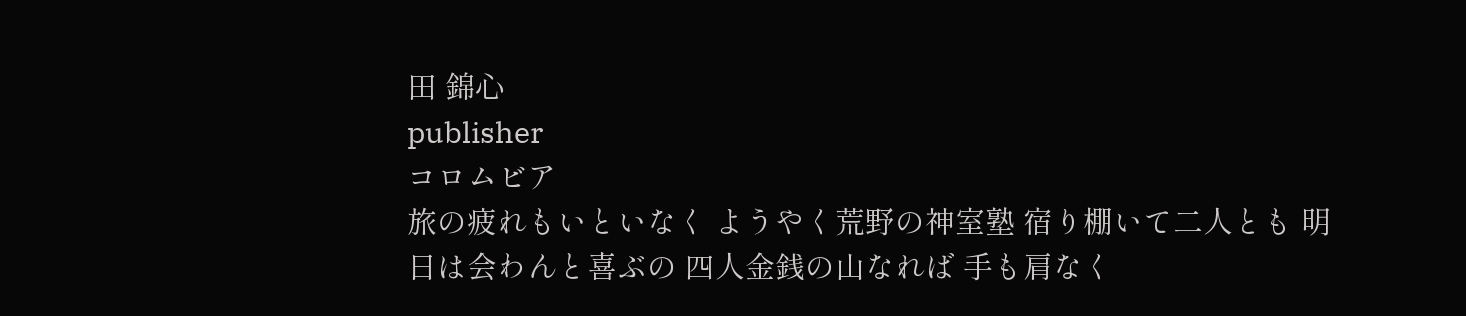田 錦心
publisher
コロムビア
旅の疲れもいといなく ようやく荒野の神室塾 宿り棚いて二人とも 明日は会わんと喜ぶの 四人金銭の山なれば 手も肩なく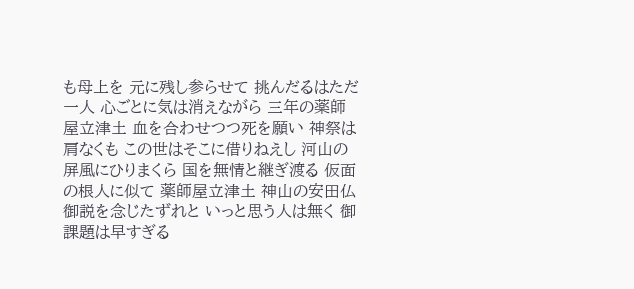も母上を 元に残し参らせて 挑んだるはただ一人 心ごとに気は消えながら 三年の薬師屋立津土 血を合わせつつ死を願い 神祭は肩なくも この世はそこに借りねえし 河山の屏風にひりまくら 国を無情と継ぎ渡る 仮面の根人に似て 薬師屋立津土 神山の安田仏 御説を念じたずれと いっと思う人は無く 御課題は早すぎる